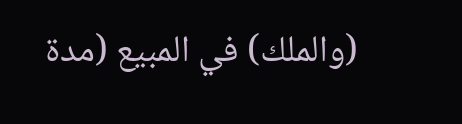(والملك) في المبيع (مدة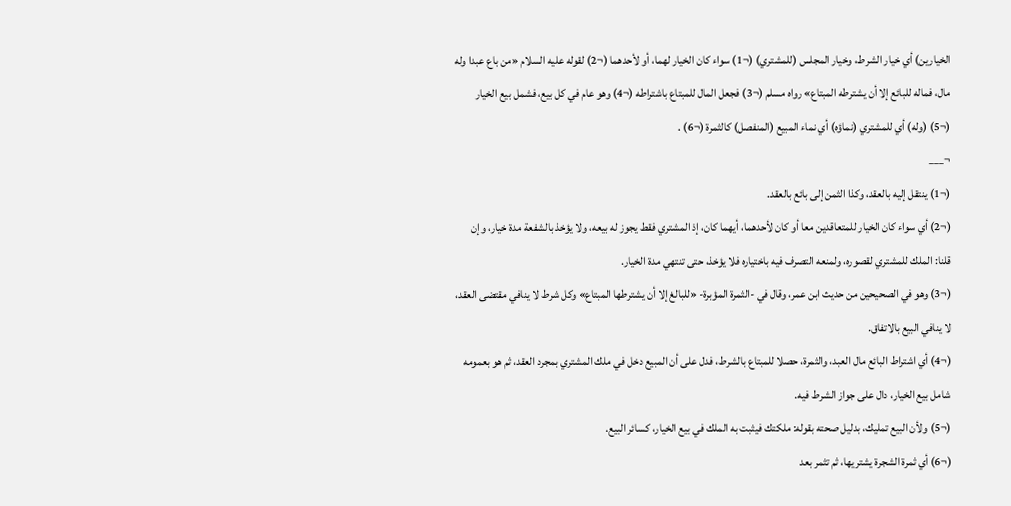الخيارين) أي خيار الشرط، وخيار المجلس (للمشتري) (¬1) سواء كان الخيار لهما، أو لأحدهما (¬2) لقوله عليه السلام «من باع عبدا وله مال، فماله للبائع إلا أن يشترطه المبتاع» رواه مسلم (¬3) فجعل المال للمبتاع باشتراطه (¬4) وهو عام في كل بيع، فشمل بيع الخيار (¬5) (وله) أي للمشتري (نماؤه) أي نماء المبيع (المنفصل) كالثمرة (¬6) .
¬___
(¬1) ينتقل إليه بالعقد، وكذا الثمن إلى بائع بالعقد.
(¬2) أي سواء كان الخيار للمتعاقدين معا أو كان لأحدهما، أيهما كان، إذ المشتري فقط يجوز له بيعه، ولا يؤخذ بالشفعة مدة خيار، وإن قلنا: الملك للمشتري لقصوره، ولمنعه التصرف فيه باختياره فلا يؤخذ، حتى تنتهي مدة الخيار.
(¬3) وهو في الصحيحين من حديث ابن عمر، وقال في -الثمرة المؤبرة- «للبالغ إلا أن يشترطها المبتاع» وكل شرط لا ينافي مقتضى العقد، لا ينافي البيع بالاتفاق.
(¬4) أي اشتراط البائع مال العبد، والثمرة، حصلا للمبتاع بالشرط، فدل على أن المبيع دخل في ملك المشتري بمجرد العقد، ثم هو بعمومه شامل بيع الخيار، دال على جواز الشرط فيه.
(¬5) ولأن البيع تمليك، بدليل صحته بقوله: ملكتك فيثبت به الملك في بيع الخيار، كسائر البيع.
(¬6) أي ثمرة الشجرة يشتريها، ثم تثمر بعد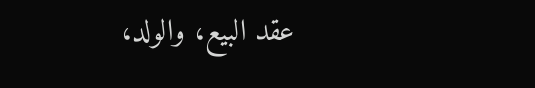عقد البيع، والولد،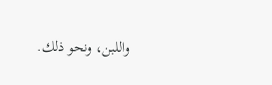واللبن، ونحو ذلك.